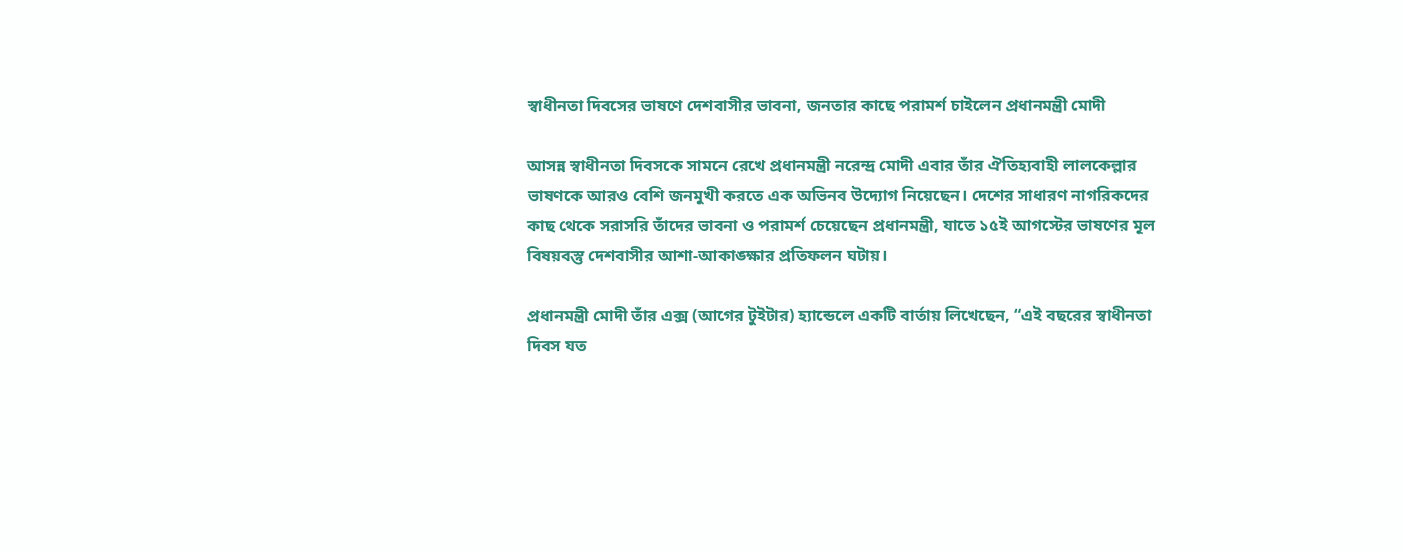স্বাধীনতা দিবসের ভাষণে দেশবাসীর ভাবনা, জনতার কাছে পরামর্শ চাইলেন প্রধানমন্ত্রী মোদী

আসন্ন স্বাধীনতা দিবসকে সামনে রেখে প্রধানমন্ত্রী নরেন্দ্র মোদী এবার তাঁর ঐতিহ্যবাহী লালকেল্লার ভাষণকে আরও বেশি জনমুখী করতে এক অভিনব উদ্যোগ নিয়েছেন। দেশের সাধারণ নাগরিকদের কাছ থেকে সরাসরি তাঁদের ভাবনা ও পরামর্শ চেয়েছেন প্রধানমন্ত্রী, যাতে ১৫ই আগস্টের ভাষণের মূল বিষয়বস্তু দেশবাসীর আশা-আকাঙ্ক্ষার প্রতিফলন ঘটায়।

প্রধানমন্ত্রী মোদী তাঁর এক্স (আগের টুইটার) হ্যান্ডেলে একটি বার্তায় লিখেছেন, “এই বছরের স্বাধীনতা দিবস যত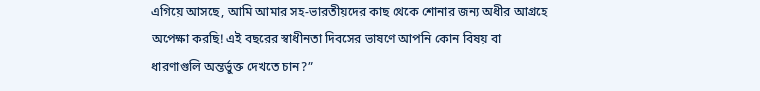এগিয়ে আসছে, আমি আমার সহ-ভারতীয়দের কাছ থেকে শোনার জন্য অধীর আগ্রহে অপেক্ষা করছি! এই বছরের স্বাধীনতা দিবসের ভাষণে আপনি কোন বিষয় বা ধারণাগুলি অন্তর্ভুক্ত দেখতে চান?”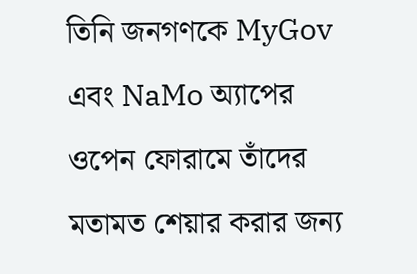তিনি জনগণকে MyGov এবং NaMo অ্যাপের ওপেন ফোরামে তাঁদের মতামত শেয়ার করার জন্য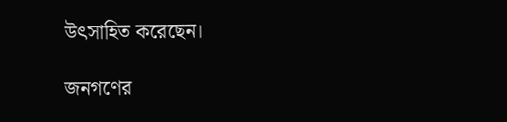উৎসাহিত করেছেন।

জনগণের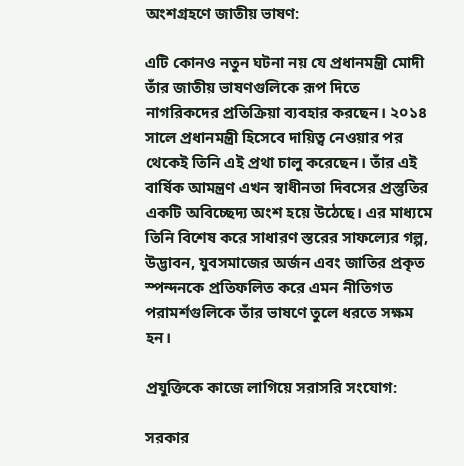অংশগ্রহণে জাতীয় ভাষণ:

এটি কোনও নতুন ঘটনা নয় যে প্রধানমন্ত্রী মোদী তাঁর জাতীয় ভাষণগুলিকে রূপ দিতে নাগরিকদের প্রতিক্রিয়া ব্যবহার করছেন। ২০১৪ সালে প্রধানমন্ত্রী হিসেবে দায়িত্ব নেওয়ার পর থেকেই তিনি এই প্রথা চালু করেছেন। তাঁর এই বার্ষিক আমন্ত্রণ এখন স্বাধীনতা দিবসের প্রস্তুতির একটি অবিচ্ছেদ্য অংশ হয়ে উঠেছে। এর মাধ্যমে তিনি বিশেষ করে সাধারণ স্তরের সাফল্যের গল্প, উদ্ভাবন, যুবসমাজের অর্জন এবং জাতির প্রকৃত স্পন্দনকে প্রতিফলিত করে এমন নীতিগত পরামর্শগুলিকে তাঁর ভাষণে তুলে ধরতে সক্ষম হন।

প্রযুক্তিকে কাজে লাগিয়ে সরাসরি সংযোগ:

সরকার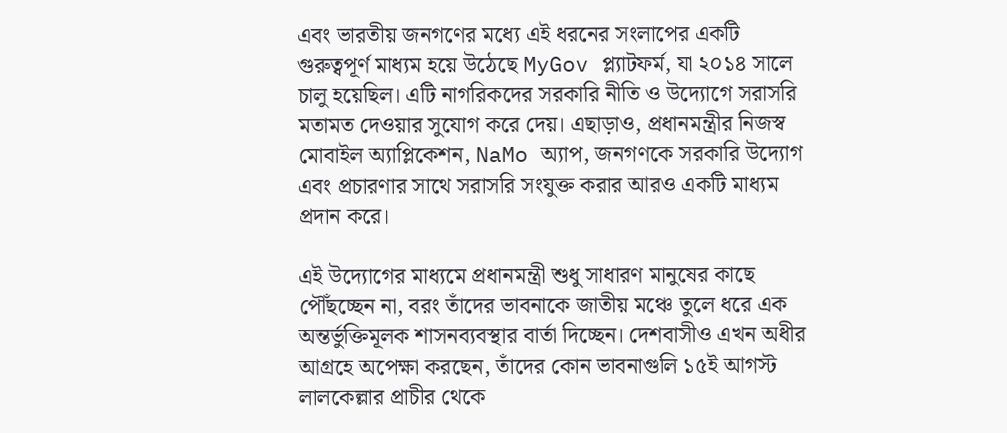এবং ভারতীয় জনগণের মধ্যে এই ধরনের সংলাপের একটি গুরুত্বপূর্ণ মাধ্যম হয়ে উঠেছে MyGov প্ল্যাটফর্ম, যা ২০১৪ সালে চালু হয়েছিল। এটি নাগরিকদের সরকারি নীতি ও উদ্যোগে সরাসরি মতামত দেওয়ার সুযোগ করে দেয়। এছাড়াও, প্রধানমন্ত্রীর নিজস্ব মোবাইল অ্যাপ্লিকেশন, NaMo অ্যাপ, জনগণকে সরকারি উদ্যোগ এবং প্রচারণার সাথে সরাসরি সংযুক্ত করার আরও একটি মাধ্যম প্রদান করে।

এই উদ্যোগের মাধ্যমে প্রধানমন্ত্রী শুধু সাধারণ মানুষের কাছে পৌঁছচ্ছেন না, বরং তাঁদের ভাবনাকে জাতীয় মঞ্চে তুলে ধরে এক অন্তর্ভুক্তিমূলক শাসনব্যবস্থার বার্তা দিচ্ছেন। দেশবাসীও এখন অধীর আগ্রহে অপেক্ষা করছেন, তাঁদের কোন ভাবনাগুলি ১৫ই আগস্ট লালকেল্লার প্রাচীর থেকে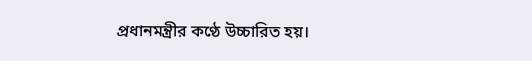প্রধানমন্ত্রীর কণ্ঠে উচ্চারিত হয়।